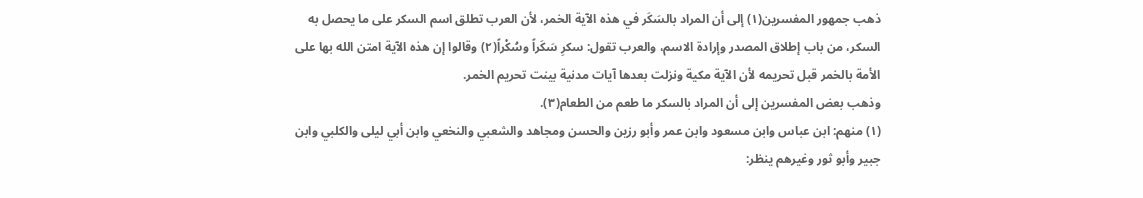ذهب جمهور المفسرين(١) إلى أن المراد بالسَكَر في هذه الآية الخمر، لأن العرب تطلق اسم السكر على ما يحصل به السكر، من باب إطلاق المصدر وإرادة الاسم، والعرب تقول: سكرِ سَكَراً وسُكْراً(٢) وقالوا إن هذه الآية امتن الله بها على الأمة بالخمر قبل تحريمه لأن الآية مكية ونزلت بعدها آيات مدنية بينت تحريم الخمر.
وذهب بعض المفسرين إلى أن المراد بالسكر ما طعم من الطعام(٣).
(١) منهم: ابن عباس وابن مسعود وابن عمر وأبو رزين والحسن ومجاهد والشعبي والنخعي وابن أبي ليلى والكلبي وابن جبير وأبو ثور وغيرهم ينظر: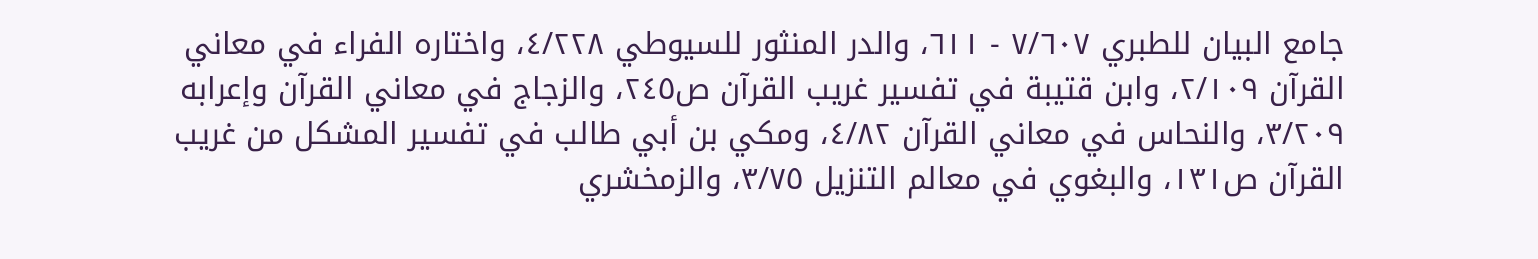جامع البيان للطبري ٧/٦٠٧ - ٦١١، والدر المنثور للسيوطي ٤/٢٢٨، واختاره الفراء في معاني القرآن ٢/١٠٩، وابن قتيبة في تفسير غريب القرآن ص٢٤٥، والزجاج في معاني القرآن وإعرابه ٣/٢٠٩، والنحاس في معاني القرآن ٤/٨٢، ومكي بن أبي طالب في تفسير المشكل من غريب القرآن ص١٣١، والبغوي في معالم التنزيل ٣/٧٥، والزمخشري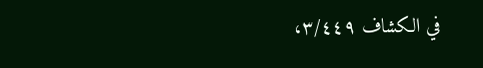في الكشاف ٣/٤٤٩،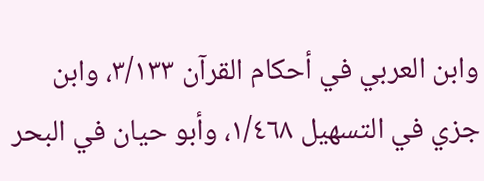وابن العربي في أحكام القرآن ٣/١٣٣، وابن جزي في التسهيل ١/٤٦٨، وأبو حيان في البحر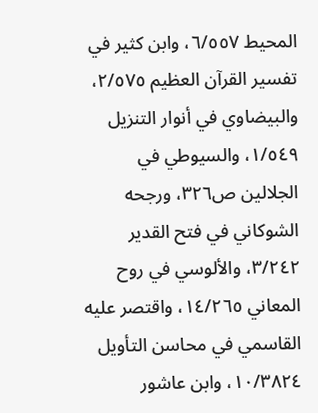المحيط ٦/٥٥٧، وابن كثير في تفسير القرآن العظيم ٢/٥٧٥، والبيضاوي في أنوار التنزيل ١/٥٤٩، والسيوطي في الجلالين ص٣٢٦، ورجحه الشوكاني في فتح القدير ٣/٢٤٢، والألوسي في روح المعاني ١٤/٢٦٥، واقتصر عليه القاسمي في محاسن التأويل ١٠/٣٨٢٤، وابن عاشور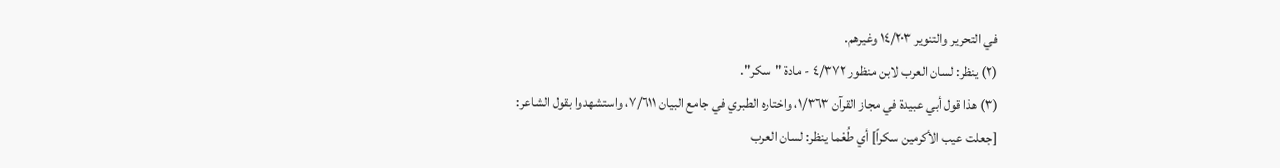في التحرير والتنوير ١٤/٢٠٣ وغيرهم.
(٢) ينظر: لسان العرب لابن منظور ٤/٣٧٢ - مادة "سكر".
(٣) هذا قول أبي عبيدة في مجاز القرآن ١/٣٦٣، واختاره الطبري في جامع البيان ٧/٦١١، واستشهدوا بقول الشاعر:
[جعلت عيب الأكرمين سكراً] أي طُعْما ينظر: لسان العرب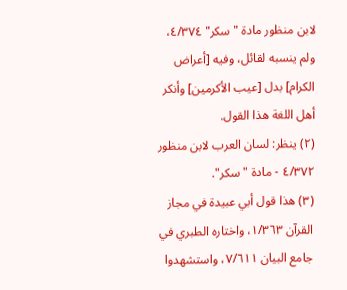لابن منظور مادة "سكر" ٤/٣٧٤، ولم ينسبه لقائل، وفيه [أعراض الكرام] بدل [عيب الأكرمين] وأنكر أهل اللغة هذا القول.
(٢) ينظر: لسان العرب لابن منظور ٤/٣٧٢ - مادة "سكر".
(٣) هذا قول أبي عبيدة في مجاز القرآن ١/٣٦٣، واختاره الطبري في جامع البيان ٧/٦١١، واستشهدوا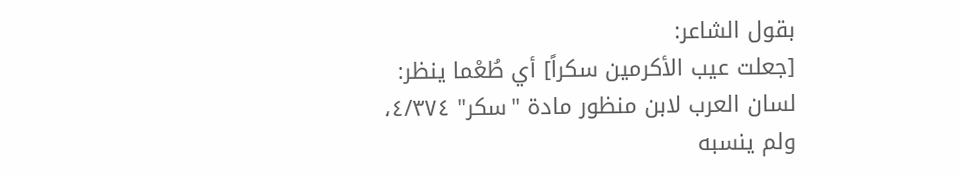بقول الشاعر:
[جعلت عيب الأكرمين سكراً] أي طُعْما ينظر: لسان العرب لابن منظور مادة "سكر" ٤/٣٧٤، ولم ينسبه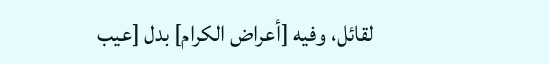لقائل، وفيه [أعراض الكرام] بدل [عيب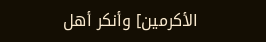الأكرمين] وأنكر أهل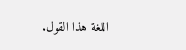اللغة هذا القول.